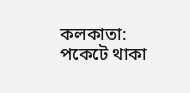কলকাতা: পকেটে থাকা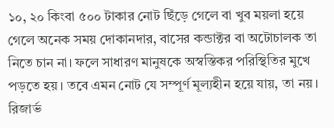১০, ২০ কিংবা ৫০০ টাকার নোট ছিঁড়ে গেলে বা খুব ময়লা হয়ে গেলে অনেক সময় দোকানদার, বাসের কন্ডাক্টর বা অটোচালক তা নিতে চান না। ফলে সাধারণ মানুষকে অস্বস্তিকর পরিস্থিতির মুখে পড়তে হয়। তবে এমন নোট যে সম্পূর্ণ মূল্যহীন হয়ে যায়, তা নয়। রিজার্ভ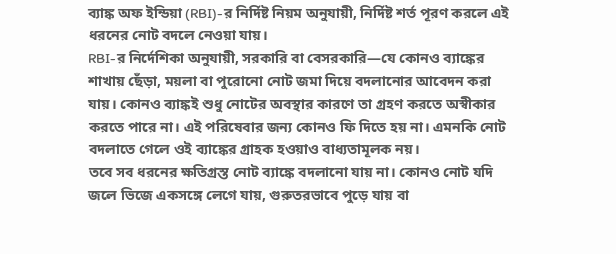ব্যাঙ্ক অফ ইন্ডিয়া (RBI)-র নির্দিষ্ট নিয়ম অনুযায়ী, নির্দিষ্ট শর্ত পূরণ করলে এই ধরনের নোট বদলে নেওয়া যায়।
RBI-র নির্দেশিকা অনুযায়ী, সরকারি বা বেসরকারি—যে কোনও ব্যাঙ্কের শাখায় ছেঁড়া, ময়লা বা পুরোনো নোট জমা দিয়ে বদলানোর আবেদন করা যায়। কোনও ব্যাঙ্কই শুধু নোটের অবস্থার কারণে তা গ্রহণ করতে অস্বীকার করতে পারে না। এই পরিষেবার জন্য কোনও ফি দিতে হয় না। এমনকি নোট বদলাতে গেলে ওই ব্যাঙ্কের গ্রাহক হওয়াও বাধ্যতামূলক নয়।
তবে সব ধরনের ক্ষতিগ্রস্ত নোট ব্যাঙ্কে বদলানো যায় না। কোনও নোট যদি জলে ভিজে একসঙ্গে লেগে যায়, গুরুতরভাবে পুড়ে যায় বা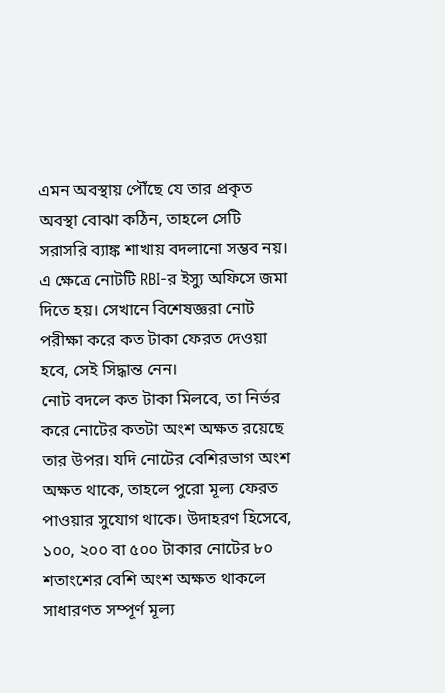এমন অবস্থায় পৌঁছে যে তার প্রকৃত অবস্থা বোঝা কঠিন, তাহলে সেটি সরাসরি ব্যাঙ্ক শাখায় বদলানো সম্ভব নয়। এ ক্ষেত্রে নোটটি RBI-র ইস্যু অফিসে জমা দিতে হয়। সেখানে বিশেষজ্ঞরা নোট পরীক্ষা করে কত টাকা ফেরত দেওয়া হবে, সেই সিদ্ধান্ত নেন।
নোট বদলে কত টাকা মিলবে, তা নির্ভর করে নোটের কতটা অংশ অক্ষত রয়েছে তার উপর। যদি নোটের বেশিরভাগ অংশ অক্ষত থাকে, তাহলে পুরো মূল্য ফেরত পাওয়ার সুযোগ থাকে। উদাহরণ হিসেবে, ১০০, ২০০ বা ৫০০ টাকার নোটের ৮০ শতাংশের বেশি অংশ অক্ষত থাকলে সাধারণত সম্পূর্ণ মূল্য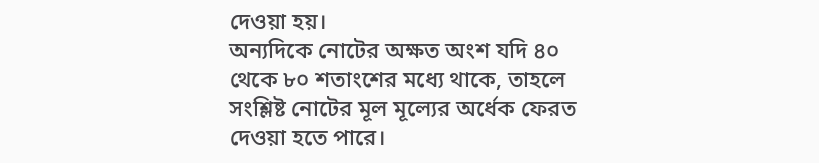দেওয়া হয়।
অন্যদিকে নোটের অক্ষত অংশ যদি ৪০ থেকে ৮০ শতাংশের মধ্যে থাকে, তাহলে সংশ্লিষ্ট নোটের মূল মূল্যের অর্ধেক ফেরত দেওয়া হতে পারে।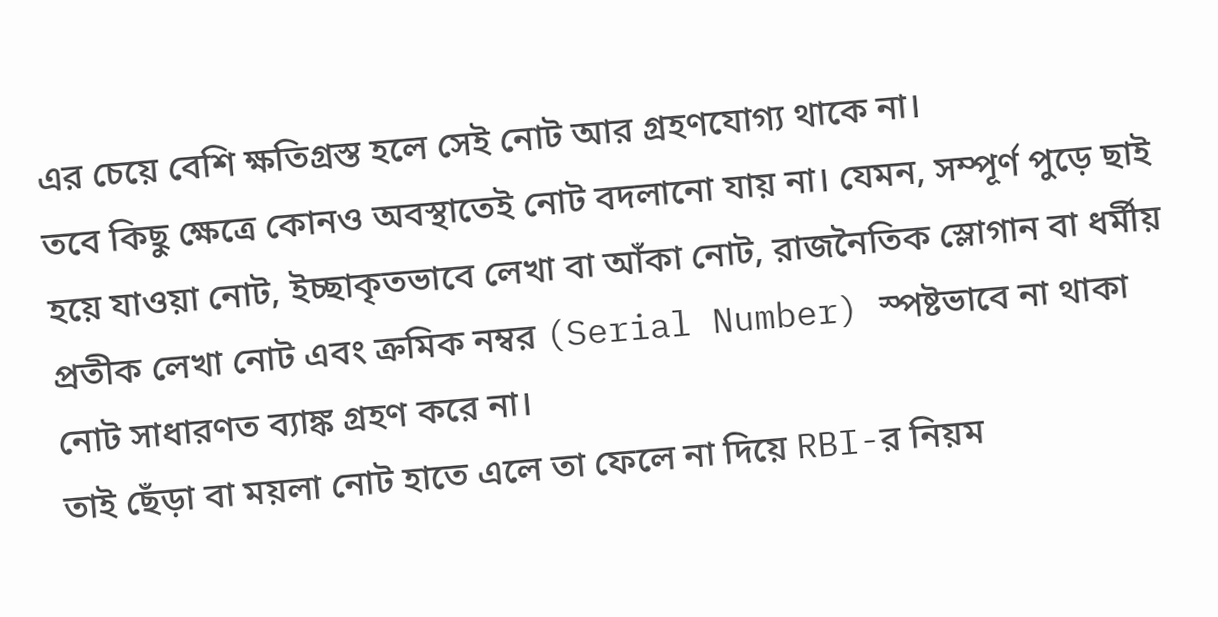এর চেয়ে বেশি ক্ষতিগ্রস্ত হলে সেই নোট আর গ্রহণযোগ্য থাকে না।
তবে কিছু ক্ষেত্রে কোনও অবস্থাতেই নোট বদলানো যায় না। যেমন, সম্পূর্ণ পুড়ে ছাই হয়ে যাওয়া নোট, ইচ্ছাকৃতভাবে লেখা বা আঁকা নোট, রাজনৈতিক স্লোগান বা ধর্মীয় প্রতীক লেখা নোট এবং ক্রমিক নম্বর (Serial Number) স্পষ্টভাবে না থাকা নোট সাধারণত ব্যাঙ্ক গ্রহণ করে না।
তাই ছেঁড়া বা ময়লা নোট হাতে এলে তা ফেলে না দিয়ে RBI-র নিয়ম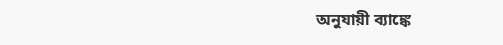অনুযায়ী ব্যাঙ্কে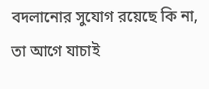বদলানোর সুযোগ রয়েছে কি না, তা আগে যাচাই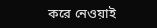করে নেওয়াই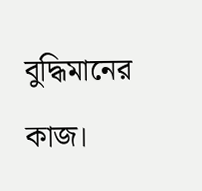বুদ্ধিমানের কাজ।